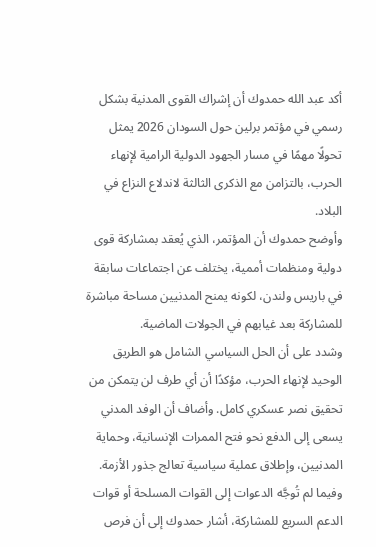أكد عبد الله حمدوك أن إشراك القوى المدنية بشكل رسمي في مؤتمر برلين حول السودان 2026 يمثل تحولًا مهمًا في مسار الجهود الدولية الرامية لإنهاء الحرب، بالتزامن مع الذكرى الثالثة لاندلاع النزاع في البلاد.
وأوضح حمدوك أن المؤتمر، الذي يُعقد بمشاركة قوى دولية ومنظمات أممية، يختلف عن اجتماعات سابقة في باريس ولندن، لكونه يمنح المدنيين مساحة مباشرة للمشاركة بعد غيابهم في الجولات الماضية.
وشدد على أن الحل السياسي الشامل هو الطريق الوحيد لإنهاء الحرب، مؤكدًا أن أي طرف لن يتمكن من تحقيق نصر عسكري كامل. وأضاف أن الوفد المدني يسعى إلى الدفع نحو فتح الممرات الإنسانية، وحماية المدنيين، وإطلاق عملية سياسية تعالج جذور الأزمة.
وفيما لم تُوجَّه الدعوات إلى القوات المسلحة أو قوات الدعم السريع للمشاركة، أشار حمدوك إلى أن فرص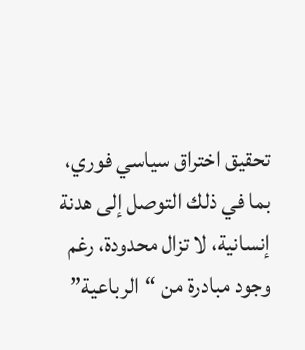تحقيق اختراق سياسي فوري، بما في ذلك التوصل إلى هدنة إنسانية، لا تزال محدودة، رغم وجود مبادرة من “الرباعية”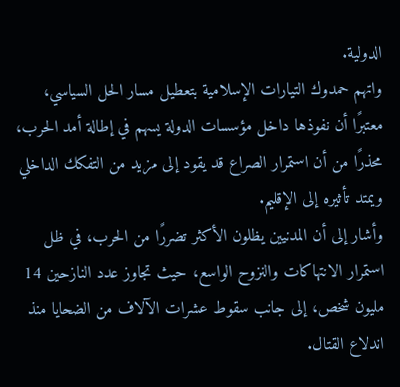الدولية.
واتهم حمدوك التيارات الإسلامية بتعطيل مسار الحل السياسي، معتبرًا أن نفوذها داخل مؤسسات الدولة يسهم في إطالة أمد الحرب، محذرًا من أن استمرار الصراع قد يقود إلى مزيد من التفكك الداخلي ويمتد تأثيره إلى الإقليم.
وأشار إلى أن المدنيين يظلون الأكثر تضررًا من الحرب، في ظل استمرار الانتهاكات والنزوح الواسع، حيث تجاوز عدد النازحين 14 مليون شخص، إلى جانب سقوط عشرات الآلاف من الضحايا منذ اندلاع القتال.